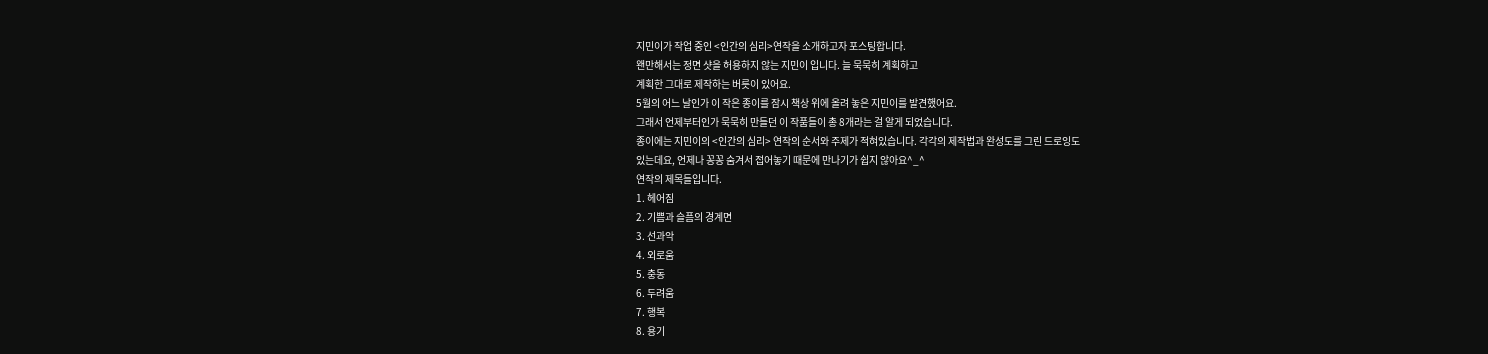지민이가 작업 중인 <인간의 심리>연작을 소개하고자 포스팅합니다.
왠만해서는 정면 샷을 허용하지 않는 지민이 입니다. 늘 묵묵히 계획하고
계획한 그대로 제작하는 버릇이 있어요.
5월의 어느 날인가 이 작은 종이를 잠시 책상 위에 올려 놓은 지민이를 발견했어요.
그래서 언제부터인가 묵묵히 만들던 이 작품들이 총 8개라는 걸 알게 되었습니다.
종이에는 지민이의 <인간의 심리> 연작의 순서와 주제가 적혀있습니다. 각각의 제작법과 완성도를 그린 드로잉도
있는데요, 언제나 꽁꽁 숨겨서 접어놓기 때문에 만나기가 쉽지 않아요^_^
연작의 제목들입니다.
1. 헤어짐
2. 기쁨과 슬픔의 경계면
3. 선과악
4. 외로움
5. 충동
6. 두려움
7. 행복
8. 용기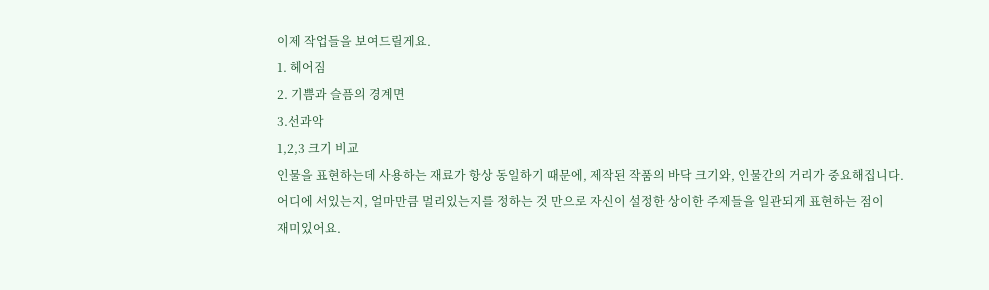이제 작업들을 보여드릴게요.
1. 헤어짐
2. 기쁨과 슬픔의 경계면
3.선과악
1,2,3 크기 비교
인물을 표현하는데 사용하는 재료가 항상 동일하기 때문에, 제작된 작품의 바닥 크기와, 인물간의 거리가 중요해집니다.
어디에 서있는지, 얼마만큼 멀리있는지를 정하는 것 만으로 자신이 설정한 상이한 주제들을 일관되게 표현하는 점이
재미있어요.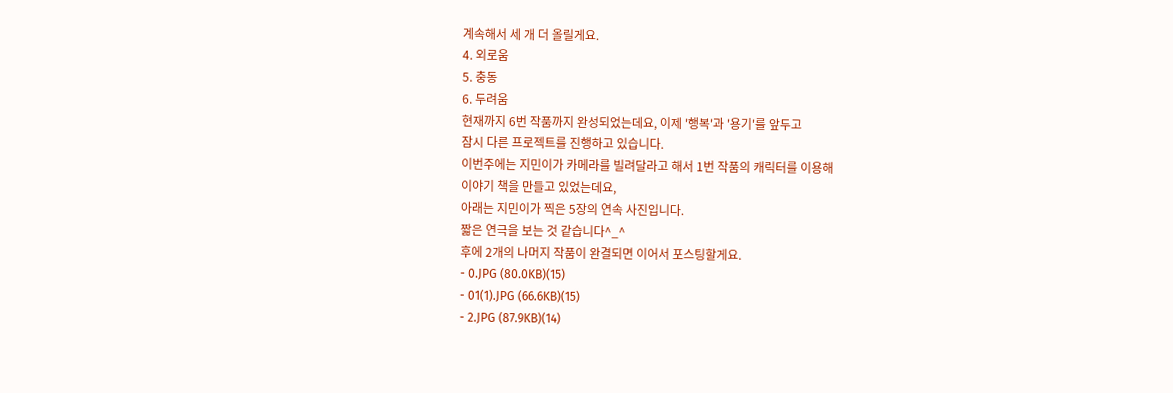계속해서 세 개 더 올릴게요.
4. 외로움
5. 충동
6. 두려움
현재까지 6번 작품까지 완성되었는데요, 이제 '행복'과 '용기'를 앞두고
잠시 다른 프로젝트를 진행하고 있습니다.
이번주에는 지민이가 카메라를 빌려달라고 해서 1번 작품의 캐릭터를 이용해
이야기 책을 만들고 있었는데요,
아래는 지민이가 찍은 5장의 연속 사진입니다.
짧은 연극을 보는 것 같습니다^_^
후에 2개의 나머지 작품이 완결되면 이어서 포스팅할게요.
- 0.JPG (80.0KB)(15)
- 01(1).JPG (66.6KB)(15)
- 2.JPG (87.9KB)(14)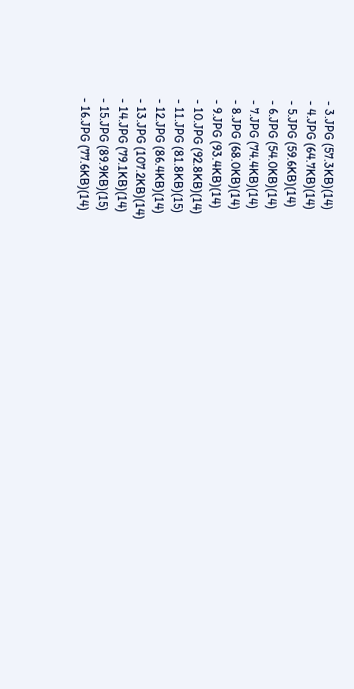- 3.JPG (57.3KB)(14)
- 4.JPG (64.7KB)(14)
- 5.JPG (59.6KB)(14)
- 6.JPG (54.0KB)(14)
- 7.JPG (74.4KB)(14)
- 8.JPG (68.0KB)(14)
- 9.JPG (93.4KB)(14)
- 10.JPG (92.8KB)(14)
- 11.JPG (81.8KB)(15)
- 12.JPG (86.4KB)(14)
- 13.JPG (107.2KB)(14)
- 14.JPG (79.1KB)(14)
- 15.JPG (89.9KB)(15)
- 16.JPG (77.6KB)(14)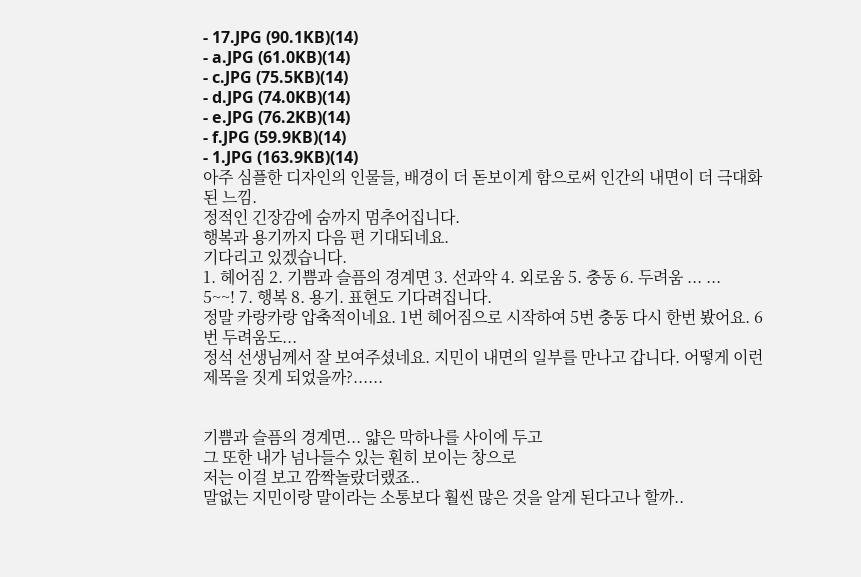- 17.JPG (90.1KB)(14)
- a.JPG (61.0KB)(14)
- c.JPG (75.5KB)(14)
- d.JPG (74.0KB)(14)
- e.JPG (76.2KB)(14)
- f.JPG (59.9KB)(14)
- 1.JPG (163.9KB)(14)
아주 심플한 디자인의 인물들, 배경이 더 돋보이게 함으로써 인간의 내면이 더 극대화 된 느낌.
정적인 긴장감에 숨까지 멈추어집니다.
행복과 용기까지 다음 편 기대되네요.
기다리고 있겠습니다.
1. 헤어짐 2. 기쁨과 슬픔의 경계면 3. 선과악 4. 외로움 5. 충동 6. 두려움 ... ...
5~~! 7. 행복 8. 용기. 표현도 기다려집니다.
정말 카랑카랑 압축적이네요. 1번 헤어짐으로 시작하여 5번 충동 다시 한번 봤어요. 6번 두려움도...
정석 선생님께서 잘 보여주셨네요. 지민이 내면의 일부를 만나고 갑니다. 어떻게 이런 제목을 짓게 되었을까?......


기쁨과 슬픔의 경계면... 얇은 막하나를 사이에 두고
그 또한 내가 넘나들수 있는 훤히 보이는 창으로
저는 이걸 보고 깜짝놀랐더랬죠..
말없는 지민이랑 말이라는 소통보다 훨씬 많은 것을 알게 된다고나 할까..